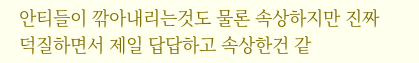안티들이 깎아내리는것도 물론 속상하지만 진짜 덕질하면서 제일 답답하고 속상한건 같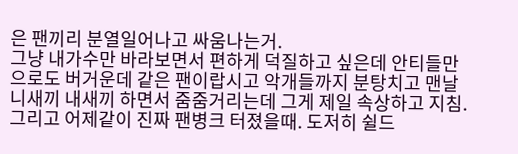은 팬끼리 분열일어나고 싸움나는거.
그냥 내가수만 바라보면서 편하게 덕질하고 싶은데 안티들만으로도 버거운데 같은 팬이랍시고 악개들까지 분탕치고 맨날 니새끼 내새끼 하면서 줌줌거리는데 그게 제일 속상하고 지침.
그리고 어제같이 진짜 팬병크 터졌을때. 도저히 쉴드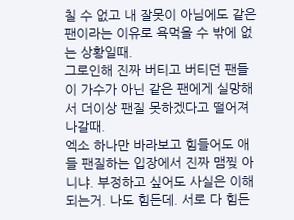칠 수 없고 내 잘못이 아님에도 같은 팬이라는 이유로 욕먹을 수 밖에 없는 상황일때.
그로인해 진짜 버티고 버티던 팬들이 가수가 아닌 같은 팬에게 실망해서 더이상 팬질 못하겠다고 떨어져나갈때.
엑소 하나만 바라보고 힘들어도 애들 팬질하는 입장에서 진짜 맴찢 아니냐. 부정하고 싶어도 사실은 이해되는거. 나도 힘든데. 서로 다 힘든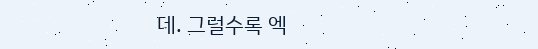데. 그럴수록 엑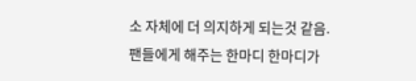소 자체에 더 의지하게 되는것 같음.
팬들에게 해주는 한마디 한마디가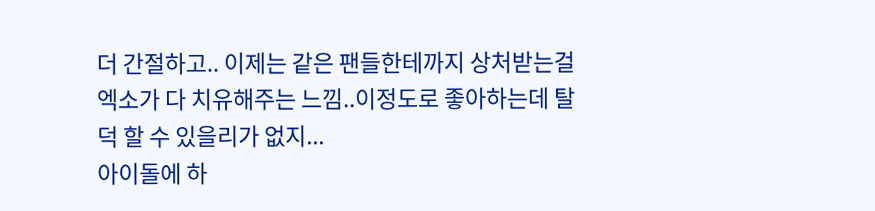더 간절하고.. 이제는 같은 팬들한테까지 상처받는걸 엑소가 다 치유해주는 느낌..이정도로 좋아하는데 탈덕 할 수 있을리가 없지...
아이돌에 하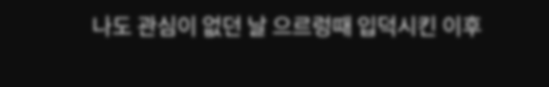나도 관심이 없던 날 으르렁때 입덕시킨 이후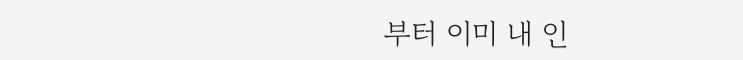부터 이미 내 인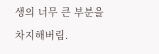생의 너무 큰 부분을 차지해버림.